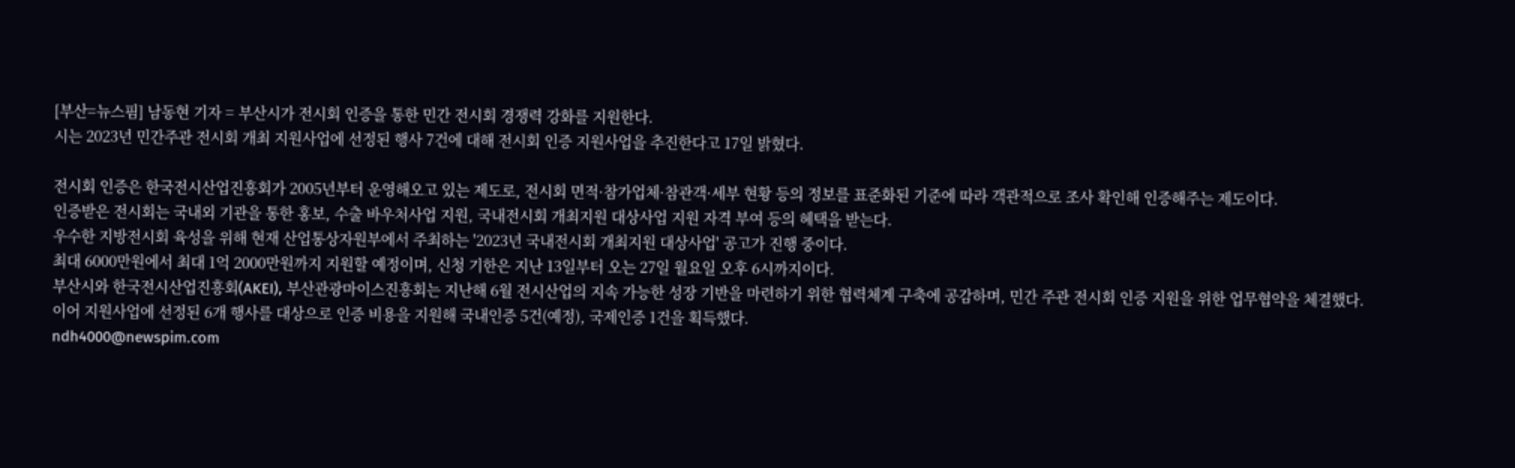[부산=뉴스핌] 남동현 기자 = 부산시가 전시회 인증을 통한 민간 전시회 경쟁력 강화를 지원한다.
시는 2023년 민간주관 전시회 개최 지원사업에 선정된 행사 7건에 대해 전시회 인증 지원사업을 추진한다고 17일 밝혔다.

전시회 인증은 한국전시산업진흥회가 2005년부터 운영해오고 있는 제도로, 전시회 면적·참가업체·참관객·세부 현황 등의 정보를 표준화된 기준에 따라 객관적으로 조사 확인해 인증해주는 제도이다.
인증받은 전시회는 국내외 기관을 통한 홍보, 수출 바우처사업 지원, 국내전시회 개최지원 대상사업 지원 자격 부여 등의 혜택을 받는다.
우수한 지방전시회 육성을 위해 현재 산업통상자원부에서 주최하는 '2023년 국내전시회 개최지원 대상사업' 공고가 진행 중이다.
최대 6000만원에서 최대 1억 2000만원까지 지원할 예정이며, 신청 기한은 지난 13일부터 오는 27일 월요일 오후 6시까지이다.
부산시와 한국전시산업진흥회(AKEI), 부산관광마이스진흥회는 지난해 6월 전시산업의 지속 가능한 성장 기반을 마련하기 위한 협력체계 구축에 공감하며, 민간 주관 전시회 인증 지원을 위한 업무협약을 체결했다.
이어 지원사업에 선정된 6개 행사를 대상으로 인증 비용을 지원해 국내인증 5건(예정), 국제인증 1건을 획득했다.
ndh4000@newspim.com